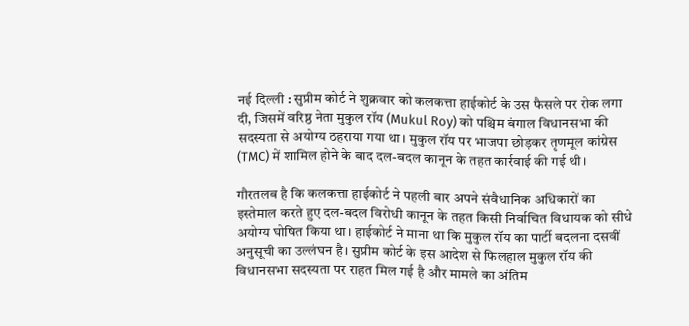नई दिल्ली : सुप्रीम कोर्ट ने शुक्रवार को कलकत्ता हाईकोर्ट के उस फैसले पर रोक लगा दी, जिसमें वरिष्ठ नेता मुकुल रॉय (Mukul Roy) को पश्चिम बंगाल विधानसभा की सदस्यता से अयोग्य ठहराया गया था। मुकुल रॉय पर भाजपा छोड़कर तृणमूल कांग्रेस (TMC) में शामिल होने के बाद दल-बदल कानून के तहत कार्रवाई की गई थी।

गौरतलब है कि कलकत्ता हाईकोर्ट ने पहली बार अपने संवैधानिक अधिकारों का इस्तेमाल करते हुए दल-बदल विरोधी कानून के तहत किसी निर्वाचित विधायक को सीधे अयोग्य घोषित किया था। हाईकोर्ट ने माना था कि मुकुल रॉय का पार्टी बदलना दसवीं अनुसूची का उल्लंघन है। सुप्रीम कोर्ट के इस आदेश से फिलहाल मुकुल रॉय की विधानसभा सदस्यता पर राहत मिल गई है और मामले का अंतिम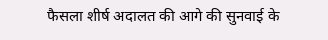फैसला शीर्ष अदालत की आगे की सुनवाई के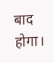बाद होगा।